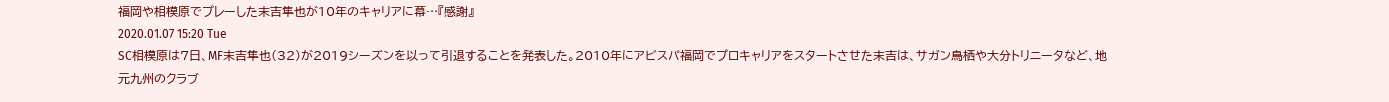福岡や相模原でプレーした末吉隼也が10年のキャリアに幕…『感謝』
2020.01.07 15:20 Tue
SC相模原は7日、MF末吉隼也(32)が2019シーズンを以って引退することを発表した。2010年にアビスパ福岡でプロキャリアをスタートさせた末吉は、サガン鳥栖や大分トリニータなど、地元九州のクラブ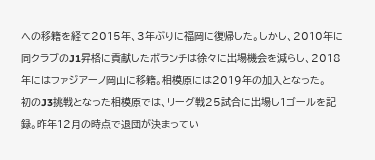への移籍を経て2015年、3年ぶりに福岡に復帰した。しかし、2010年に同クラブのJ1昇格に貢献したボランチは徐々に出場機会を減らし、2018年にはファジアーノ岡山に移籍。相模原には2019年の加入となった。
初のJ3挑戦となった相模原では、リーグ戦25試合に出場し1ゴールを記録。昨年12月の時点で退団が決まってい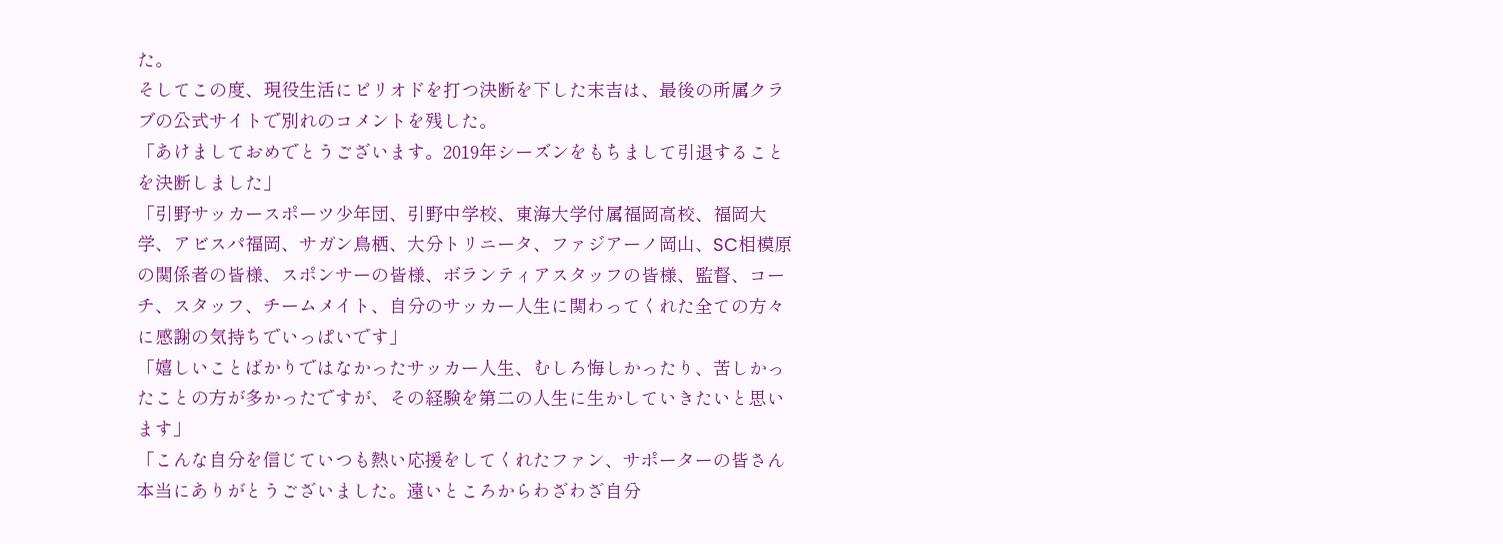た。
そしてこの度、現役生活にピリオドを打つ決断を下した末吉は、最後の所属クラブの公式サイトで別れのコメントを残した。
「あけましておめでとうございます。2019年シーズンをもちまして引退することを決断しました」
「引野サッカースポーツ少年団、引野中学校、東海大学付属福岡高校、福岡大学、アビスパ福岡、サガン鳥栖、大分トリニータ、ファジアーノ岡山、SC相模原の関係者の皆様、スポンサーの皆様、ボランティアスタッフの皆様、監督、コーチ、スタッフ、チームメイト、自分のサッカー人生に関わってくれた全ての方々に感謝の気持ちでいっぱいです」
「嬉しいことばかりではなかったサッカー人生、むしろ悔しかったり、苦しかったことの方が多かったですが、その経験を第二の人生に生かしていきたいと思います」
「こんな自分を信じていつも熱い応援をしてくれたファン、サポーターの皆さん本当にありがとうございました。遠いところからわざわざ自分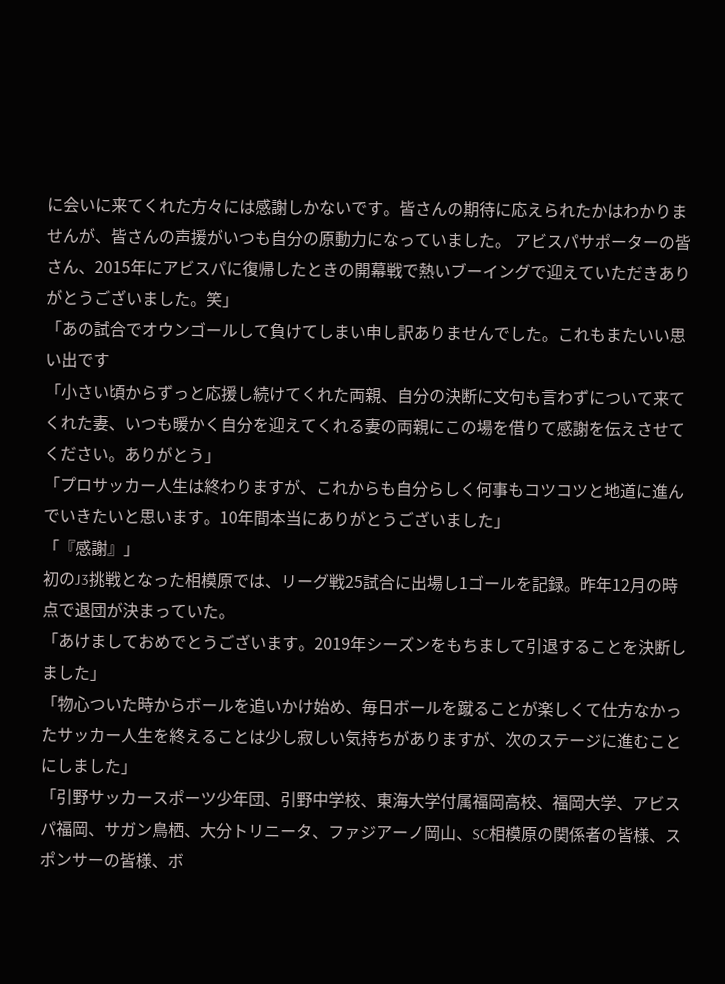に会いに来てくれた方々には感謝しかないです。皆さんの期待に応えられたかはわかりませんが、皆さんの声援がいつも自分の原動力になっていました。 アビスパサポーターの皆さん、2015年にアビスパに復帰したときの開幕戦で熱いブーイングで迎えていただきありがとうございました。笑」
「あの試合でオウンゴールして負けてしまい申し訳ありませんでした。これもまたいい思い出です
「小さい頃からずっと応援し続けてくれた両親、自分の決断に文句も言わずについて来てくれた妻、いつも暖かく自分を迎えてくれる妻の両親にこの場を借りて感謝を伝えさせてください。ありがとう」
「プロサッカー人生は終わりますが、これからも自分らしく何事もコツコツと地道に進んでいきたいと思います。10年間本当にありがとうございました」
「『感謝』」
初のJ3挑戦となった相模原では、リーグ戦25試合に出場し1ゴールを記録。昨年12月の時点で退団が決まっていた。
「あけましておめでとうございます。2019年シーズンをもちまして引退することを決断しました」
「物心ついた時からボールを追いかけ始め、毎日ボールを蹴ることが楽しくて仕方なかったサッカー人生を終えることは少し寂しい気持ちがありますが、次のステージに進むことにしました」
「引野サッカースポーツ少年団、引野中学校、東海大学付属福岡高校、福岡大学、アビスパ福岡、サガン鳥栖、大分トリニータ、ファジアーノ岡山、SC相模原の関係者の皆様、スポンサーの皆様、ボ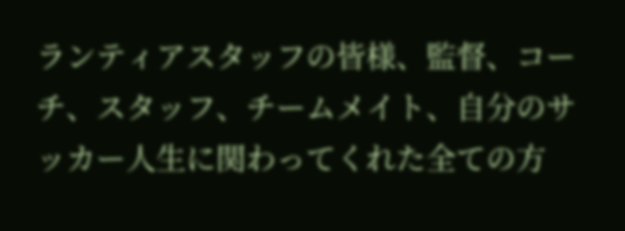ランティアスタッフの皆様、監督、コーチ、スタッフ、チームメイト、自分のサッカー人生に関わってくれた全ての方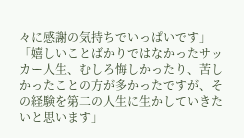々に感謝の気持ちでいっぱいです」
「嬉しいことばかりではなかったサッカー人生、むしろ悔しかったり、苦しかったことの方が多かったですが、その経験を第二の人生に生かしていきたいと思います」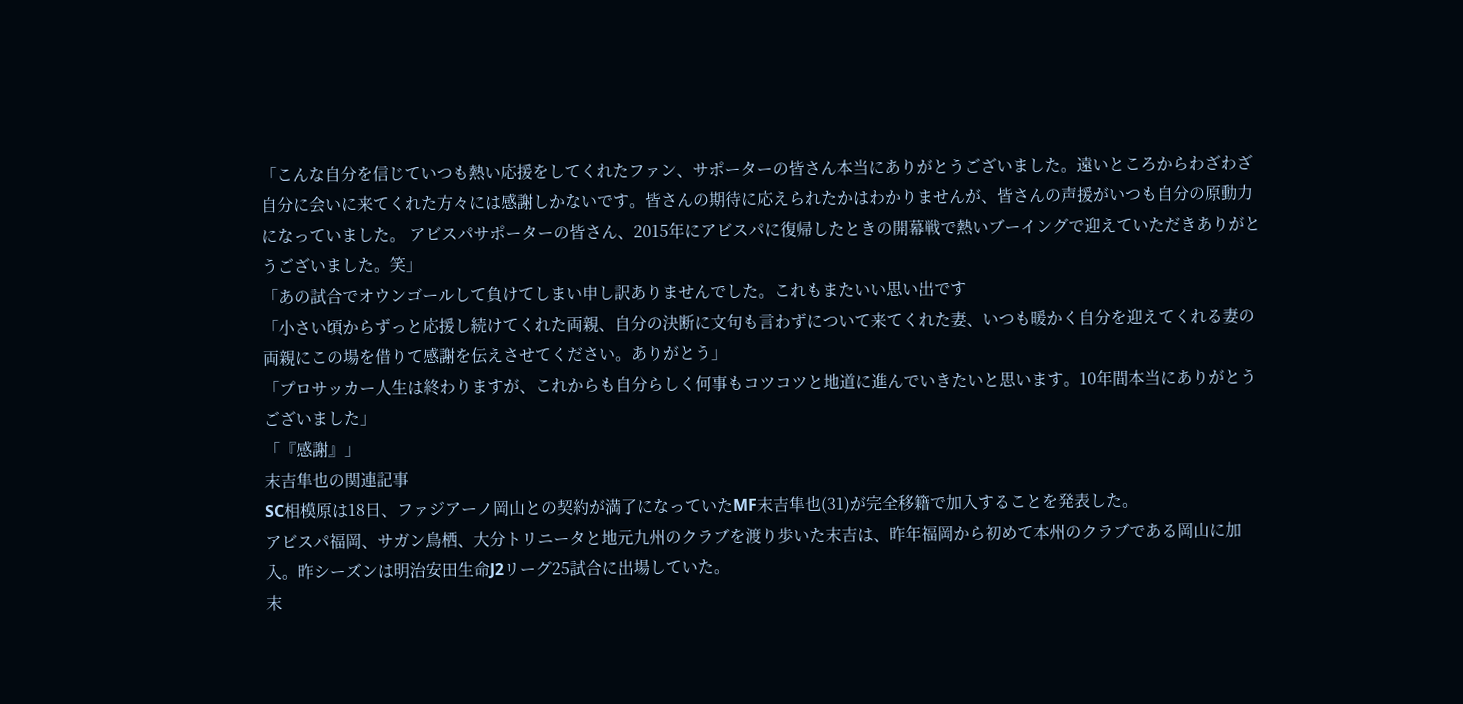「こんな自分を信じていつも熱い応援をしてくれたファン、サポーターの皆さん本当にありがとうございました。遠いところからわざわざ自分に会いに来てくれた方々には感謝しかないです。皆さんの期待に応えられたかはわかりませんが、皆さんの声援がいつも自分の原動力になっていました。 アビスパサポーターの皆さん、2015年にアビスパに復帰したときの開幕戦で熱いブーイングで迎えていただきありがとうございました。笑」
「あの試合でオウンゴールして負けてしまい申し訳ありませんでした。これもまたいい思い出です
「小さい頃からずっと応援し続けてくれた両親、自分の決断に文句も言わずについて来てくれた妻、いつも暖かく自分を迎えてくれる妻の両親にこの場を借りて感謝を伝えさせてください。ありがとう」
「プロサッカー人生は終わりますが、これからも自分らしく何事もコツコツと地道に進んでいきたいと思います。10年間本当にありがとうございました」
「『感謝』」
末吉隼也の関連記事
SC相模原は18日、ファジアーノ岡山との契約が満了になっていたMF末吉隼也(31)が完全移籍で加入することを発表した。
アビスパ福岡、サガン鳥栖、大分トリニータと地元九州のクラブを渡り歩いた末吉は、昨年福岡から初めて本州のクラブである岡山に加入。昨シーズンは明治安田生命J2リーグ25試合に出場していた。
末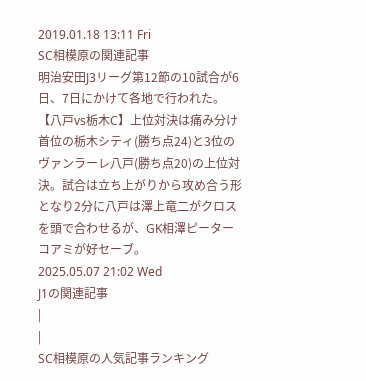2019.01.18 13:11 Fri
SC相模原の関連記事
明治安田J3リーグ第12節の10試合が6日、7日にかけて各地で行われた。
【八戸vs栃木C】上位対決は痛み分け
首位の栃木シティ(勝ち点24)と3位のヴァンラーレ八戸(勝ち点20)の上位対決。試合は立ち上がりから攻め合う形となり2分に八戸は澤上竜二がクロスを頭で合わせるが、GK相澤ピーターコアミが好セーブ。
2025.05.07 21:02 Wed
J1の関連記事
|
|
SC相模原の人気記事ランキング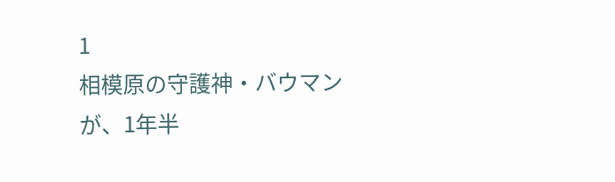1
相模原の守護神・バウマンが、1年半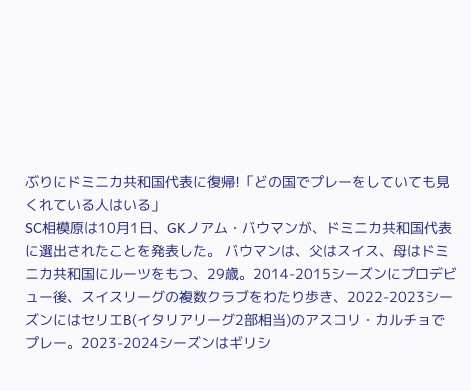ぶりにドミニカ共和国代表に復帰!「どの国でプレーをしていても見くれている人はいる」
SC相模原は10月1日、GKノアム・バウマンが、ドミニカ共和国代表に選出されたことを発表した。 バウマンは、父はスイス、母はドミニカ共和国にルーツをもつ、29歳。2014-2015シーズンにプロデビュー後、スイスリーグの複数クラブをわたり歩き、2022-2023シーズンにはセリエB(イタリアリーグ2部相当)のアスコリ・カルチョでプレー。2023-2024シーズンはギリシ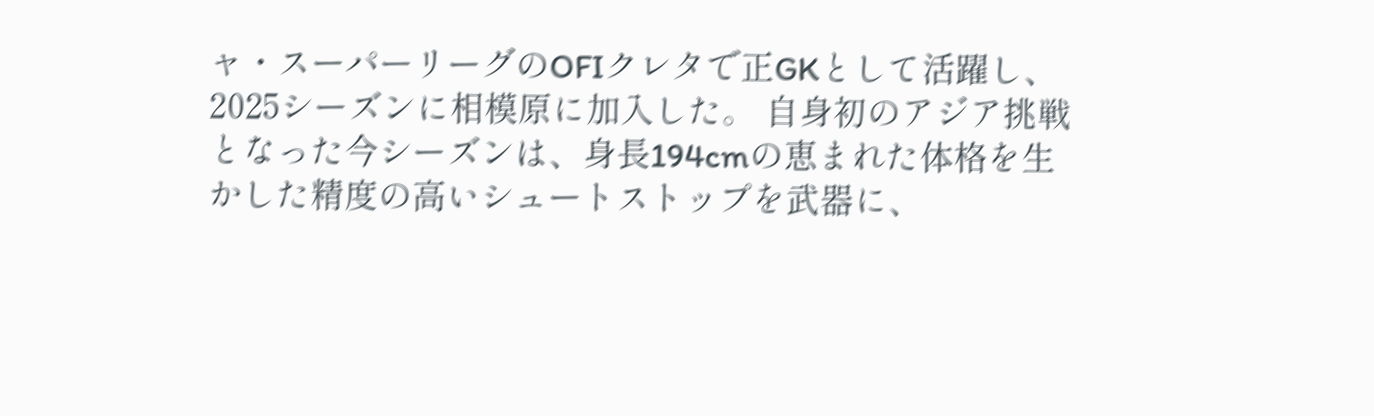ャ・スーパーリーグのOFIクレタで正GKとして活躍し、2025シーズンに相模原に加入した。 自身初のアジア挑戦となった今シーズンは、身長194cmの恵まれた体格を生かした精度の高いシュートストップを武器に、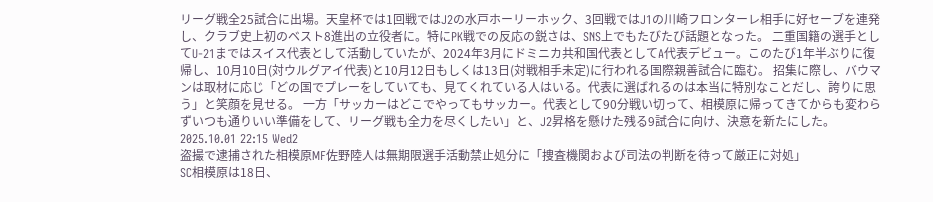リーグ戦全25試合に出場。天皇杯では1回戦ではJ2の水戸ホーリーホック、3回戦ではJ1の川崎フロンターレ相手に好セーブを連発し、クラブ史上初のベスト8進出の立役者に。特にPK戦での反応の鋭さは、SNS上でもたびたび話題となった。 二重国籍の選手としてU-21まではスイス代表として活動していたが、2024年3月にドミニカ共和国代表としてA代表デビュー。このたび1年半ぶりに復帰し、10月10日(対ウルグアイ代表)と10月12日もしくは13日(対戦相手未定)に行われる国際親善試合に臨む。 招集に際し、バウマンは取材に応じ「どの国でプレーをしていても、見てくれている人はいる。代表に選ばれるのは本当に特別なことだし、誇りに思う」と笑顔を見せる。 一方「サッカーはどこでやってもサッカー。代表として90分戦い切って、相模原に帰ってきてからも変わらずいつも通りいい準備をして、リーグ戦も全力を尽くしたい」と、J2昇格を懸けた残る9試合に向け、決意を新たにした。 2025.10.01 22:15 Wed2
盗撮で逮捕された相模原MF佐野陸人は無期限選手活動禁止処分に「捜査機関および司法の判断を待って厳正に対処」
SC相模原は18日、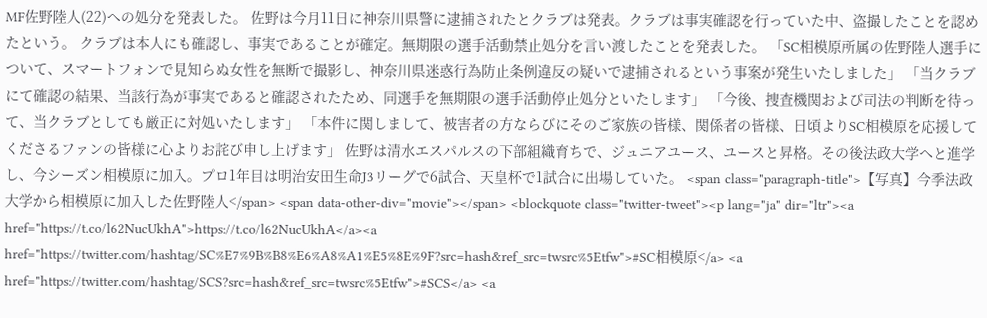MF佐野陸人(22)への処分を発表した。 佐野は今月11日に神奈川県警に逮捕されたとクラブは発表。クラブは事実確認を行っていた中、盗撮したことを認めたという。 クラブは本人にも確認し、事実であることが確定。無期限の選手活動禁止処分を言い渡したことを発表した。 「SC相模原所属の佐野陸人選手について、スマートフォンで見知らぬ女性を無断で撮影し、神奈川県迷惑行為防止条例違反の疑いで逮捕されるという事案が発生いたしました」 「当クラブにて確認の結果、当該行為が事実であると確認されたため、同選手を無期限の選手活動停止処分といたします」 「今後、捜査機関および司法の判断を待って、当クラブとしても厳正に対処いたします」 「本件に関しまして、被害者の方ならびにそのご家族の皆様、関係者の皆様、日頃よりSC相模原を応援してくださるファンの皆様に心よりお詫び申し上げます」 佐野は清水エスパルスの下部組織育ちで、ジュニアユース、ユースと昇格。その後法政大学へと進学し、今シーズン相模原に加入。プロ1年目は明治安田生命J3リーグで6試合、天皇杯で1試合に出場していた。 <span class="paragraph-title">【写真】今季法政大学から相模原に加入した佐野陸人</span> <span data-other-div="movie"></span> <blockquote class="twitter-tweet"><p lang="ja" dir="ltr"><a href="https://t.co/l62NucUkhA">https://t.co/l62NucUkhA</a><a href="https://twitter.com/hashtag/SC%E7%9B%B8%E6%A8%A1%E5%8E%9F?src=hash&ref_src=twsrc%5Etfw">#SC相模原</a> <a href="https://twitter.com/hashtag/SCS?src=hash&ref_src=twsrc%5Etfw">#SCS</a> <a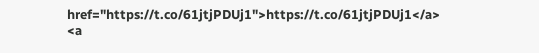href="https://t.co/61jtjPDUj1">https://t.co/61jtjPDUj1</a> <a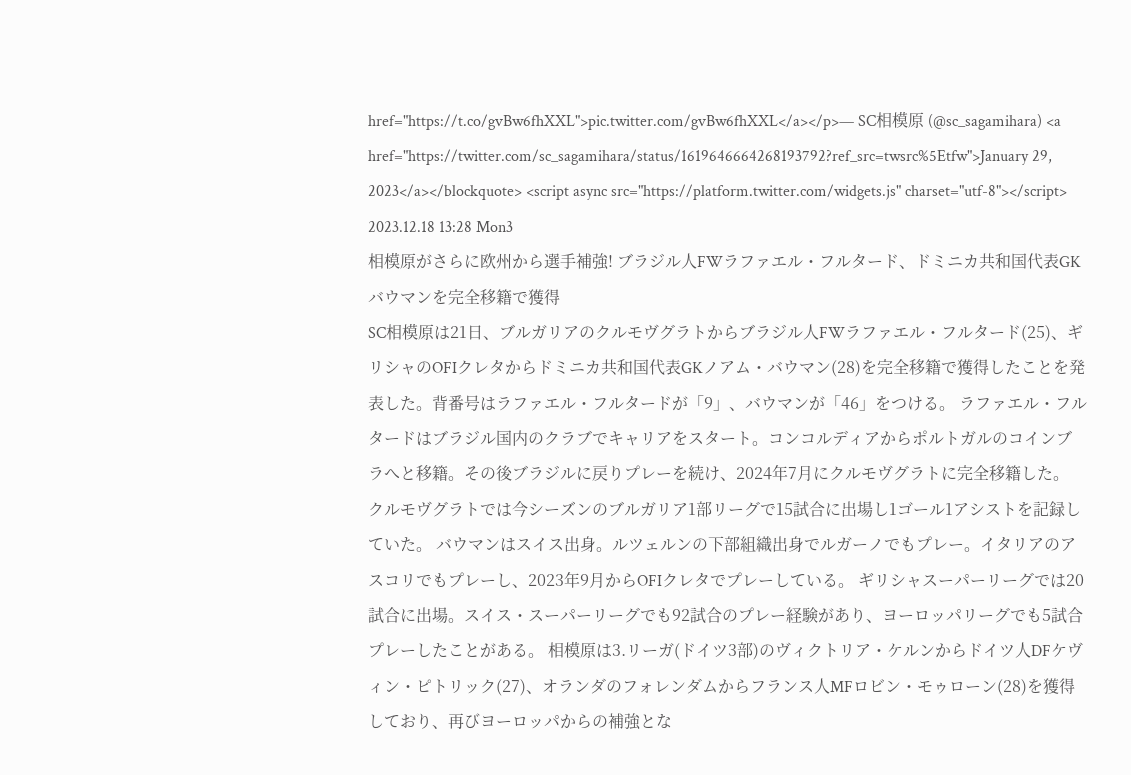href="https://t.co/gvBw6fhXXL">pic.twitter.com/gvBw6fhXXL</a></p>— SC相模原 (@sc_sagamihara) <a href="https://twitter.com/sc_sagamihara/status/1619646664268193792?ref_src=twsrc%5Etfw">January 29, 2023</a></blockquote> <script async src="https://platform.twitter.com/widgets.js" charset="utf-8"></script> 2023.12.18 13:28 Mon3
相模原がさらに欧州から選手補強! ブラジル人FWラファエル・フルタード、ドミニカ共和国代表GKバウマンを完全移籍で獲得
SC相模原は21日、ブルガリアのクルモヴグラトからブラジル人FWラファエル・フルタード(25)、ギリシャのOFIクレタからドミニカ共和国代表GKノアム・バウマン(28)を完全移籍で獲得したことを発表した。背番号はラファエル・フルタードが「9」、バウマンが「46」をつける。 ラファエル・フルタードはブラジル国内のクラブでキャリアをスタート。コンコルディアからポルトガルのコインブラへと移籍。その後ブラジルに戻りプレーを続け、2024年7月にクルモヴグラトに完全移籍した。 クルモヴグラトでは今シーズンのブルガリア1部リーグで15試合に出場し1ゴール1アシストを記録していた。 バウマンはスイス出身。ルツェルンの下部組織出身でルガーノでもプレー。イタリアのアスコリでもプレーし、2023年9月からOFIクレタでプレーしている。 ギリシャスーパーリーグでは20試合に出場。スイス・スーパーリーグでも92試合のプレー経験があり、ヨーロッパリーグでも5試合プレーしたことがある。 相模原は3.リーガ(ドイツ3部)のヴィクトリア・ケルンからドイツ人DFケヴィン・ピトリック(27)、オランダのフォレンダムからフランス人MFロビン・モゥローン(28)を獲得しており、再びヨーロッパからの補強とな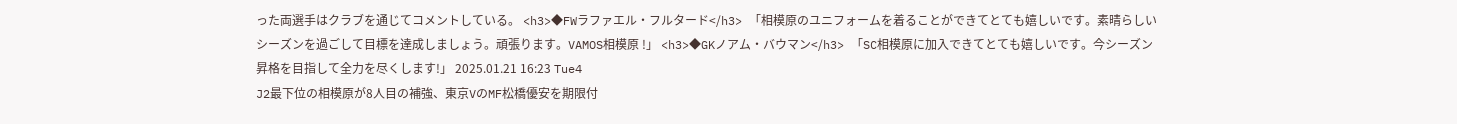った両選手はクラブを通じてコメントしている。 <h3>◆FWラファエル・フルタード</h3> 「相模原のユニフォームを着ることができてとても嬉しいです。素晴らしいシーズンを過ごして目標を達成しましょう。頑張ります。VAMOS相模原 !」 <h3>◆GKノアム・バウマン</h3> 「SC相模原に加入できてとても嬉しいです。今シーズン昇格を目指して全力を尽くします!」 2025.01.21 16:23 Tue4
J2最下位の相模原が8人目の補強、東京VのMF松橋優安を期限付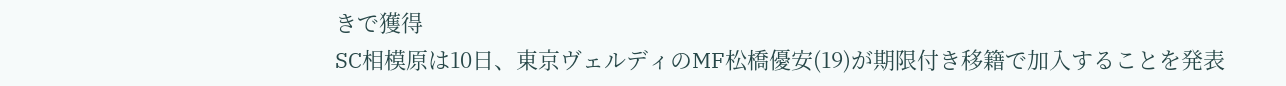きで獲得
SC相模原は10日、東京ヴェルディのMF松橋優安(19)が期限付き移籍で加入することを発表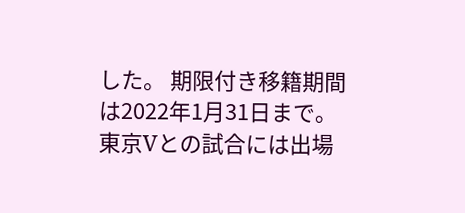した。 期限付き移籍期間は2022年1月31日まで。東京Vとの試合には出場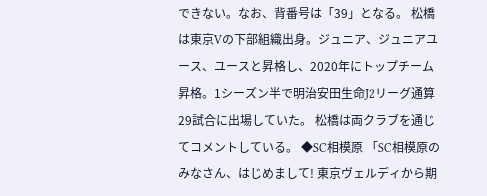できない。なお、背番号は「39」となる。 松橋は東京Vの下部組織出身。ジュニア、ジュニアユース、ユースと昇格し、2020年にトップチーム昇格。1シーズン半で明治安田生命J2リーグ通算29試合に出場していた。 松橋は両クラブを通じてコメントしている。 ◆SC相模原 「SC相模原のみなさん、はじめまして! 東京ヴェルディから期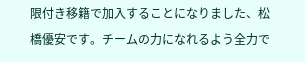限付き移籍で加入することになりました、松橋優安です。チームの力になれるよう全力で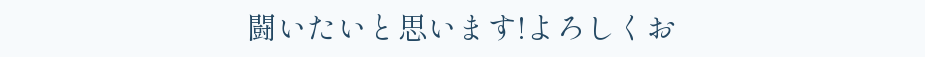闘いたいと思います!よろしくお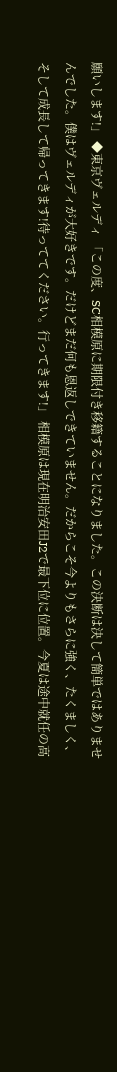願いします!」 ◆東京ヴェルディ 「この度、SC相模原に期限付き移籍することになりました。この決断は決して簡単ではありませんでした。僕はヴェルディが大好きです。だけどまだ何も恩返しできていません。だからこそ今よりもさらに強く、たくましく、そして成長して帰ってきます!待っててください。行ってきます!」 相模原は現在明治安田J2で最下位に位置。今夏は途中就任の高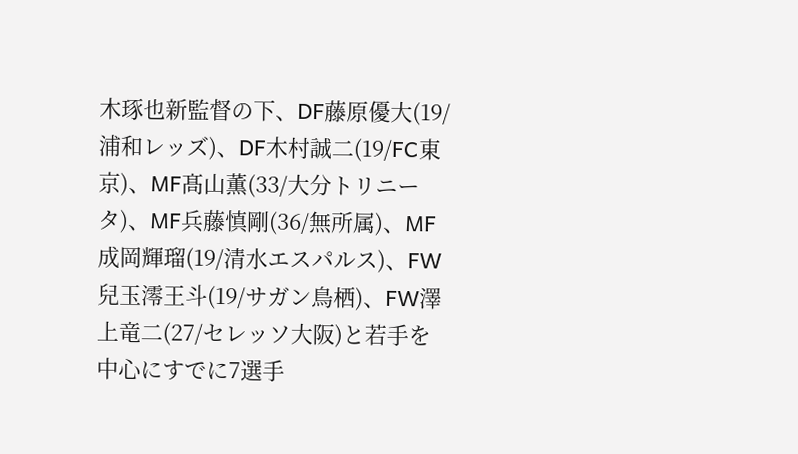木琢也新監督の下、DF藤原優大(19/浦和レッズ)、DF木村誠二(19/FC東京)、MF髙山薫(33/大分トリニータ)、MF兵藤慎剛(36/無所属)、MF成岡輝瑠(19/清水エスパルス)、FW兒玉澪王斗(19/サガン鳥栖)、FW澤上竜二(27/セレッソ大阪)と若手を中心にすでに7選手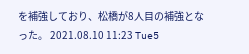を補強しており、松橋が8人目の補強となった。 2021.08.10 11:23 Tue5